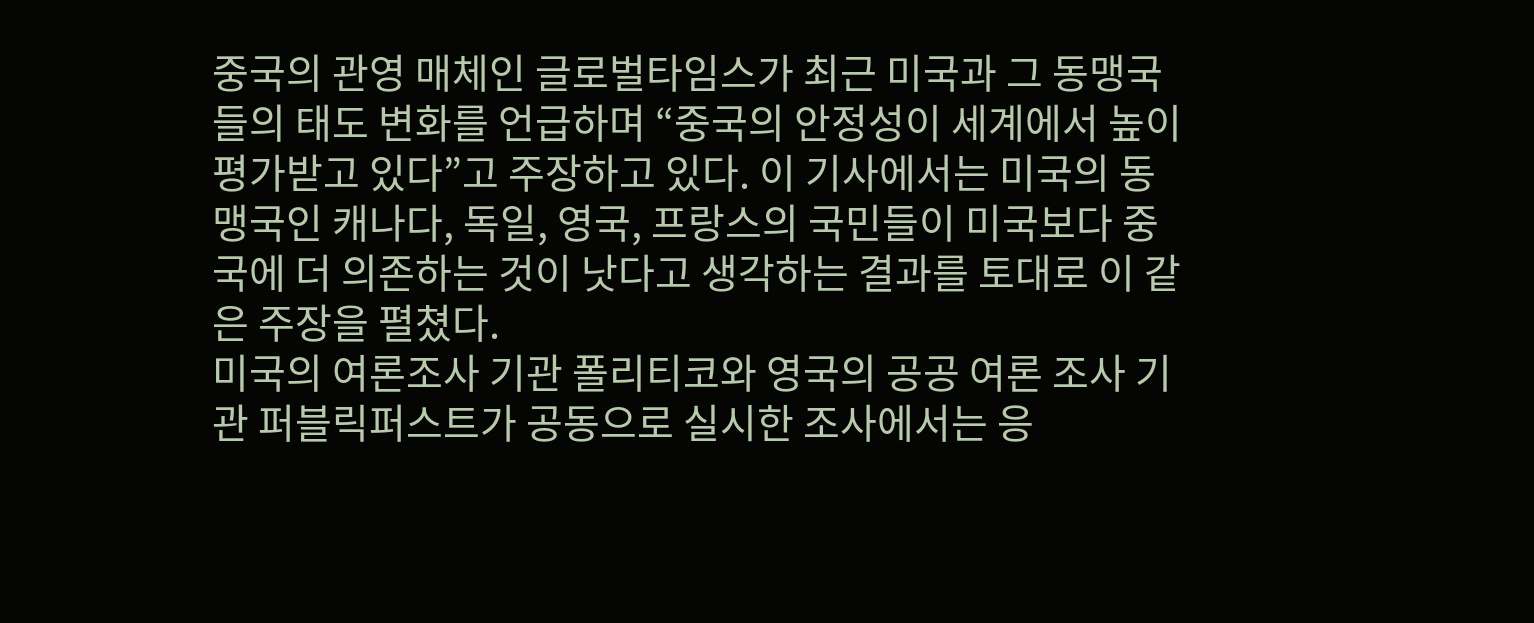중국의 관영 매체인 글로벌타임스가 최근 미국과 그 동맹국들의 태도 변화를 언급하며 “중국의 안정성이 세계에서 높이 평가받고 있다”고 주장하고 있다. 이 기사에서는 미국의 동맹국인 캐나다, 독일, 영국, 프랑스의 국민들이 미국보다 중국에 더 의존하는 것이 낫다고 생각하는 결과를 토대로 이 같은 주장을 펼쳤다.
미국의 여론조사 기관 폴리티코와 영국의 공공 여론 조사 기관 퍼블릭퍼스트가 공동으로 실시한 조사에서는 응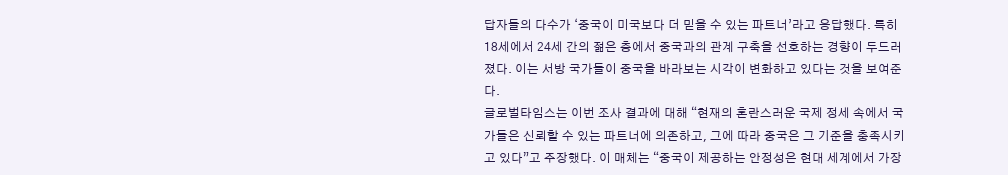답자들의 다수가 ‘중국이 미국보다 더 믿을 수 있는 파트너’라고 응답했다. 특히 18세에서 24세 간의 젊은 층에서 중국과의 관계 구축을 선호하는 경향이 두드러졌다. 이는 서방 국가들이 중국을 바라보는 시각이 변화하고 있다는 것을 보여준다.
글로벌타임스는 이번 조사 결과에 대해 “현재의 혼란스러운 국제 정세 속에서 국가들은 신뢰할 수 있는 파트너에 의존하고, 그에 따라 중국은 그 기준을 충족시키고 있다”고 주장했다. 이 매체는 “중국이 제공하는 안정성은 현대 세계에서 가장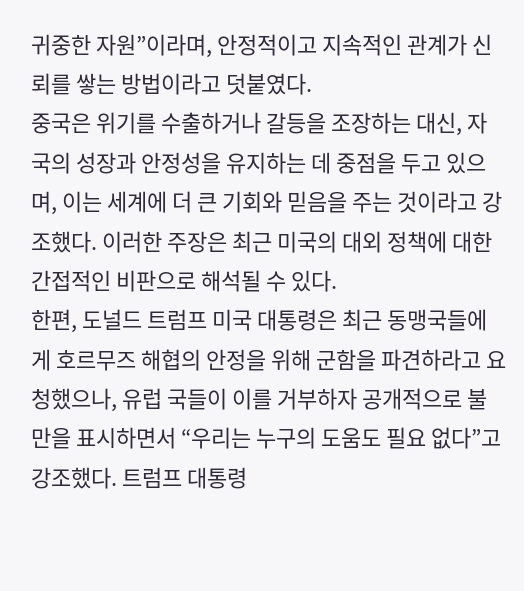귀중한 자원”이라며, 안정적이고 지속적인 관계가 신뢰를 쌓는 방법이라고 덧붙였다.
중국은 위기를 수출하거나 갈등을 조장하는 대신, 자국의 성장과 안정성을 유지하는 데 중점을 두고 있으며, 이는 세계에 더 큰 기회와 믿음을 주는 것이라고 강조했다. 이러한 주장은 최근 미국의 대외 정책에 대한 간접적인 비판으로 해석될 수 있다.
한편, 도널드 트럼프 미국 대통령은 최근 동맹국들에게 호르무즈 해협의 안정을 위해 군함을 파견하라고 요청했으나, 유럽 국들이 이를 거부하자 공개적으로 불만을 표시하면서 “우리는 누구의 도움도 필요 없다”고 강조했다. 트럼프 대통령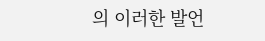의 이러한 발언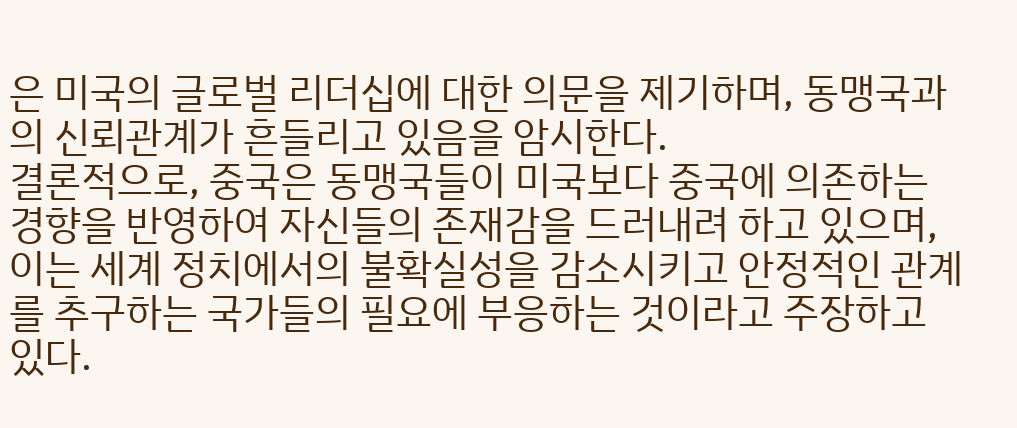은 미국의 글로벌 리더십에 대한 의문을 제기하며, 동맹국과의 신뢰관계가 흔들리고 있음을 암시한다.
결론적으로, 중국은 동맹국들이 미국보다 중국에 의존하는 경향을 반영하여 자신들의 존재감을 드러내려 하고 있으며, 이는 세계 정치에서의 불확실성을 감소시키고 안정적인 관계를 추구하는 국가들의 필요에 부응하는 것이라고 주장하고 있다.